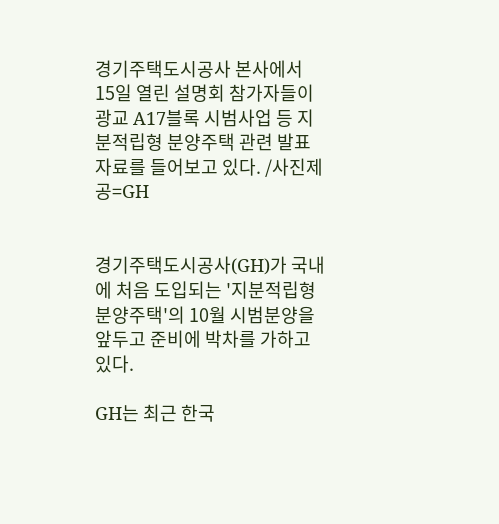경기주택도시공사 본사에서 15일 열린 설명회 참가자들이 광교 A17블록 시범사업 등 지분적립형 분양주택 관련 발표 자료를 들어보고 있다. /사진제공=GH


경기주택도시공사(GH)가 국내에 처음 도입되는 '지분적립형 분양주택'의 10월 시범분양을 앞두고 준비에 박차를 가하고 있다.

GH는 최근 한국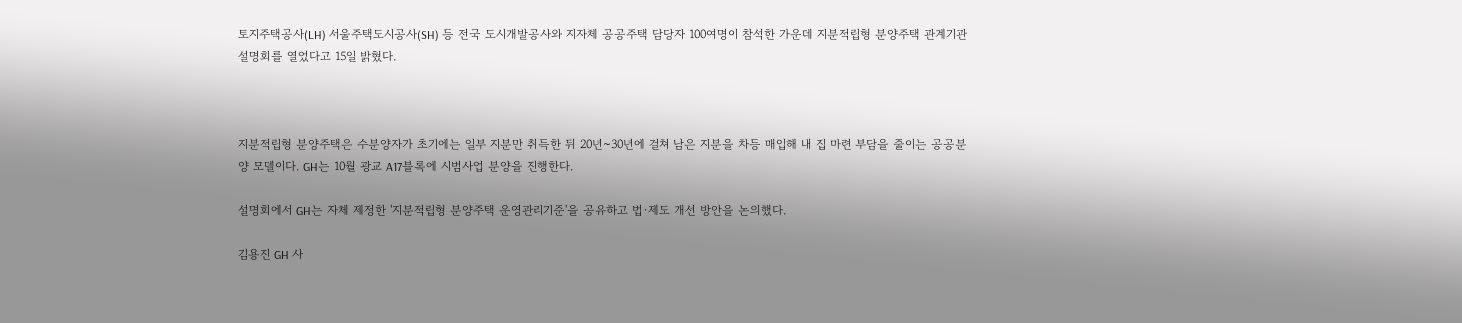토지주택공사(LH) 서울주택도시공사(SH) 등 전국 도시개발공사와 지자체 공공주택 담당자 100여명이 참석한 가운데 지분적립형 분양주택 관계기관 설명회를 열었다고 15일 밝혔다.



지분적립형 분양주택은 수분양자가 초기에는 일부 지분만 취득한 뒤 20년~30년에 걸쳐 남은 지분을 차등 매입해 내 집 마련 부담을 줄이는 공공분양 모델이다. GH는 10월 광교 A17블록에 시범사업 분양을 진행한다.

설명회에서 GH는 자체 제정한 '지분적립형 분양주택 운영관리기준'을 공유하고 법·제도 개선 방안을 논의했다.

김용진 GH 사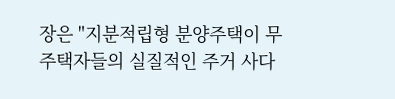장은 "지분적립형 분양주택이 무주택자들의 실질적인 주거 사다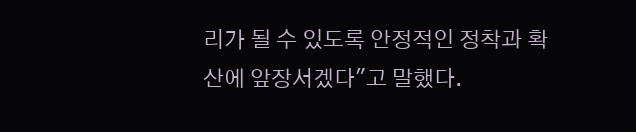리가 될 수 있도록 안정적인 정착과 확산에 앞장서겠다"고 말했다.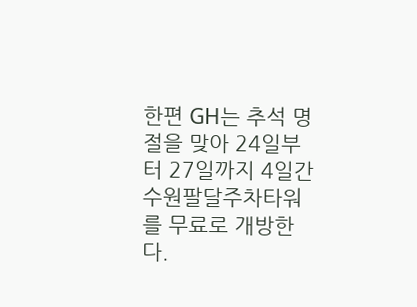한편 GH는 추석 명절을 맞아 24일부터 27일까지 4일간 수원팔달주차타워를 무료로 개방한다.